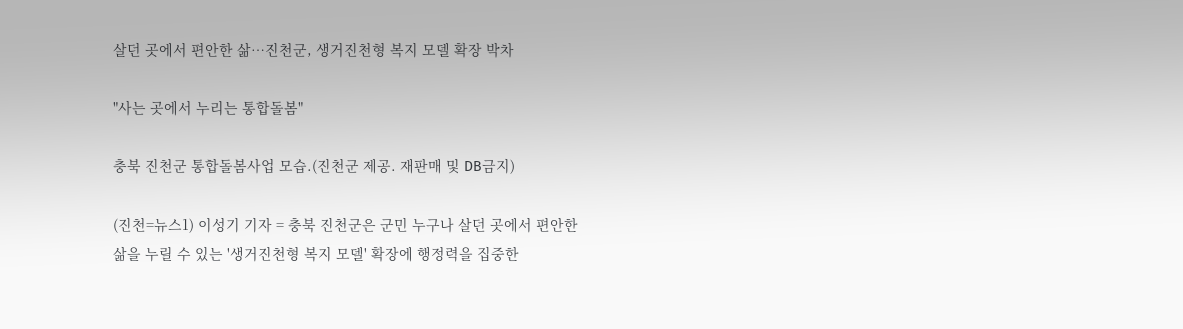살던 곳에서 편안한 삶…진천군, 생거진천형 복지 모델 확장 박차

"사는 곳에서 누리는 통합돌봄"

충북 진천군 통합돌봄사업 모습.(진천군 제공. 재판매 및 DB금지)

(진천=뉴스1) 이성기 기자 = 충북 진천군은 군민 누구나 살던 곳에서 편안한 삶을 누릴 수 있는 '생거진천형 복지 모델' 확장에 행정력을 집중한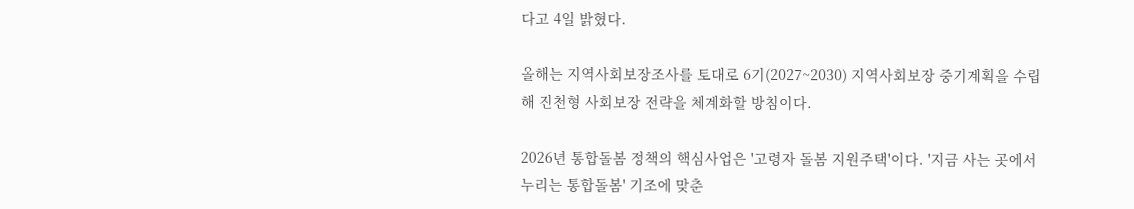다고 4일 밝혔다.

올해는 지역사회보장조사를 토대로 6기(2027~2030) 지역사회보장 중기계획을 수립해 진천형 사회보장 전략을 체계화할 방침이다.

2026년 통합돌봄 정책의 핵심사업은 '고령자 돌봄 지원주택'이다. '지금 사는 곳에서 누리는 통합돌봄' 기조에 맞춘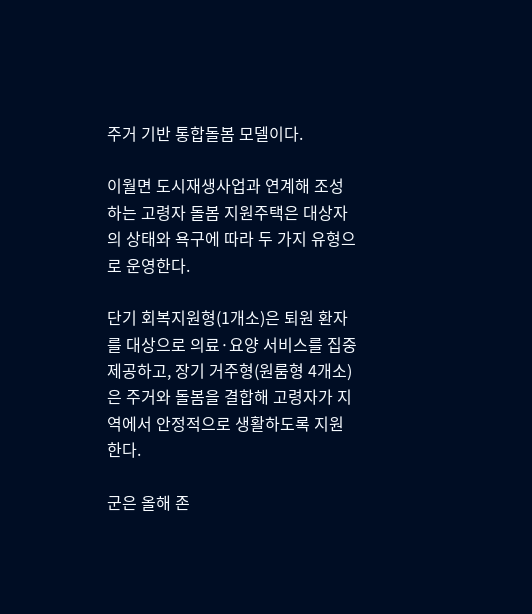주거 기반 통합돌봄 모델이다.

이월면 도시재생사업과 연계해 조성하는 고령자 돌봄 지원주택은 대상자의 상태와 욕구에 따라 두 가지 유형으로 운영한다.

단기 회복지원형(1개소)은 퇴원 환자를 대상으로 의료·요양 서비스를 집중 제공하고, 장기 거주형(원룸형 4개소)은 주거와 돌봄을 결합해 고령자가 지역에서 안정적으로 생활하도록 지원한다.

군은 올해 존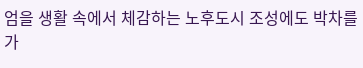엄을 생활 속에서 체감하는 노후도시 조성에도 박차를 가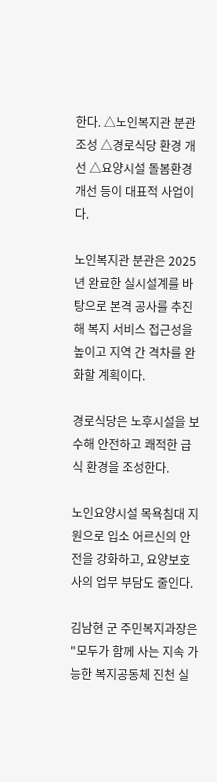한다. △노인복지관 분관 조성 △경로식당 환경 개선 △요양시설 돌봄환경 개선 등이 대표적 사업이다.

노인복지관 분관은 2025년 완료한 실시설계를 바탕으로 본격 공사를 추진해 복지 서비스 접근성을 높이고 지역 간 격차를 완화할 계획이다.

경로식당은 노후시설을 보수해 안전하고 쾌적한 급식 환경을 조성한다.

노인요양시설 목욕침대 지원으로 입소 어르신의 안전을 강화하고, 요양보호사의 업무 부담도 줄인다.

김남현 군 주민복지과장은 "모두가 함께 사는 지속 가능한 복지공동체 진천 실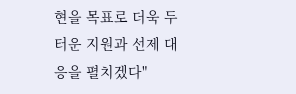현을 목표로 더욱 두터운 지원과 선제 대응을 펼치겠다"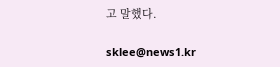고 말했다.

sklee@news1.kr